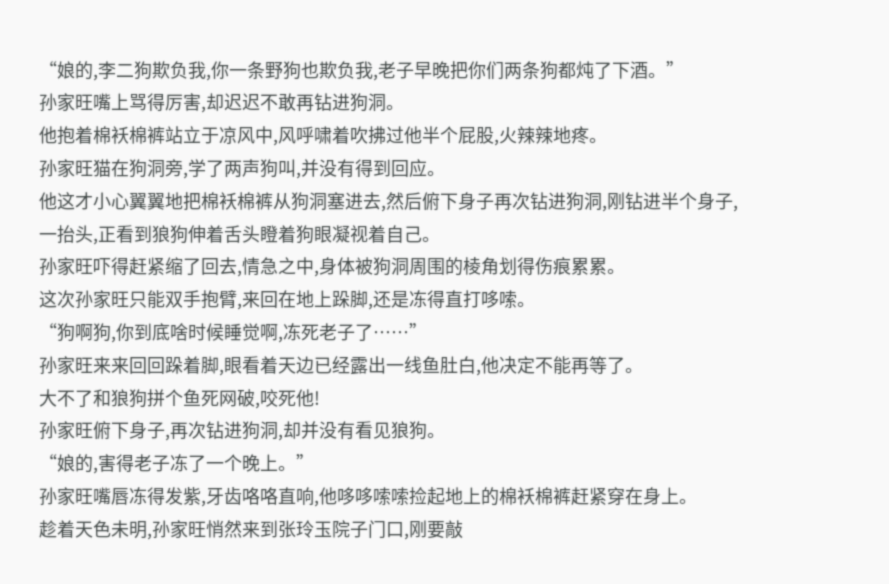“娘的,李二狗欺负我,你一条野狗也欺负我,老子早晚把你们两条狗都炖了下酒。”
孙家旺嘴上骂得厉害,却迟迟不敢再钻进狗洞。
他抱着棉袄棉裤站立于凉风中,风呼啸着吹拂过他半个屁股,火辣辣地疼。
孙家旺猫在狗洞旁,学了两声狗叫,并没有得到回应。
他这才小心翼翼地把棉袄棉裤从狗洞塞进去,然后俯下身子再次钻进狗洞,刚钻进半个身子,一抬头,正看到狼狗伸着舌头瞪着狗眼凝视着自己。
孙家旺吓得赶紧缩了回去,情急之中,身体被狗洞周围的棱角划得伤痕累累。
这次孙家旺只能双手抱臂,来回在地上跺脚,还是冻得直打哆嗦。
“狗啊狗,你到底啥时候睡觉啊,冻死老子了……”
孙家旺来来回回跺着脚,眼看着天边已经露出一线鱼肚白,他决定不能再等了。
大不了和狼狗拼个鱼死网破,咬死他!
孙家旺俯下身子,再次钻进狗洞,却并没有看见狼狗。
“娘的,害得老子冻了一个晚上。”
孙家旺嘴唇冻得发紫,牙齿咯咯直响,他哆哆嗦嗦捡起地上的棉袄棉裤赶紧穿在身上。
趁着天色未明,孙家旺悄然来到张玲玉院子门口,刚要敲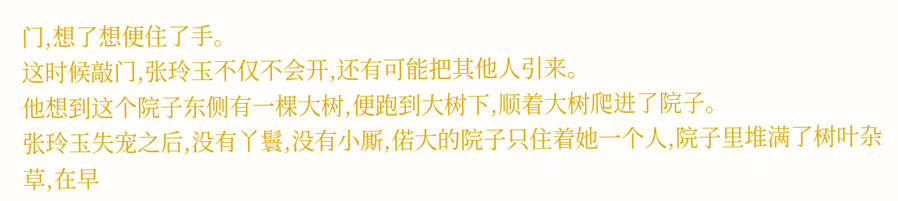门,想了想便住了手。
这时候敲门,张玲玉不仅不会开,还有可能把其他人引来。
他想到这个院子东侧有一棵大树,便跑到大树下,顺着大树爬进了院子。
张玲玉失宠之后,没有丫鬟,没有小厮,偌大的院子只住着她一个人,院子里堆满了树叶杂草,在早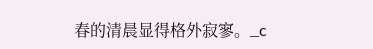春的清晨显得格外寂寥。_c